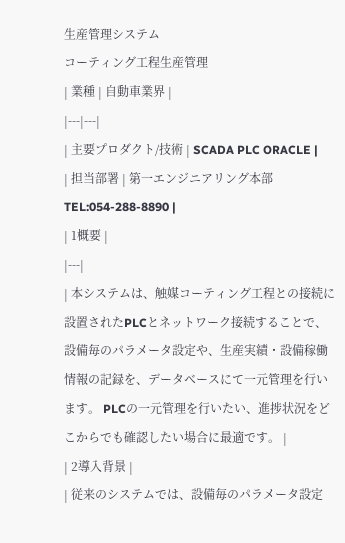生産管理システム
コーティング工程生産管理
| 業種 | 自動車業界 |
|---|---|
| 主要プロダクト/技術 | SCADA PLC ORACLE |
| 担当部署 | 第一エンジニアリング本部 TEL:054-288-8890 |
| 1概要 |
|---|
| 本システムは、触媒コーティング工程との接続に設置されたPLCとネットワーク接続することで、設備毎のパラメータ設定や、生産実績・設備稼働情報の記録を、データベースにて一元管理を行います。 PLCの一元管理を行いたい、進捗状況をどこからでも確認したい場合に最適です。 |
| 2導入背景 |
| 従来のシステムでは、設備毎のパラメータ設定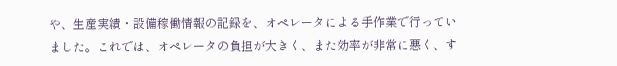や、生産実績・設備稼働情報の記録を、オペレータによる手作業で行っていました。これでは、オペレータの負担が大きく、また効率が非常に悪く、す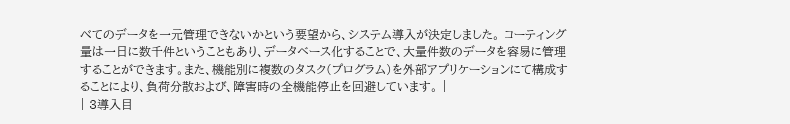べてのデータを一元管理できないかという要望から、システム導入が決定しました。 コーティング量は一日に数千件ということもあり、データベース化することで、大量件数のデータを容易に管理することができます。また、機能別に複数のタスク(プログラム)を外部アプリケーションにて構成することにより、負荷分散および、障害時の全機能停止を回避しています。 |
| 3導入目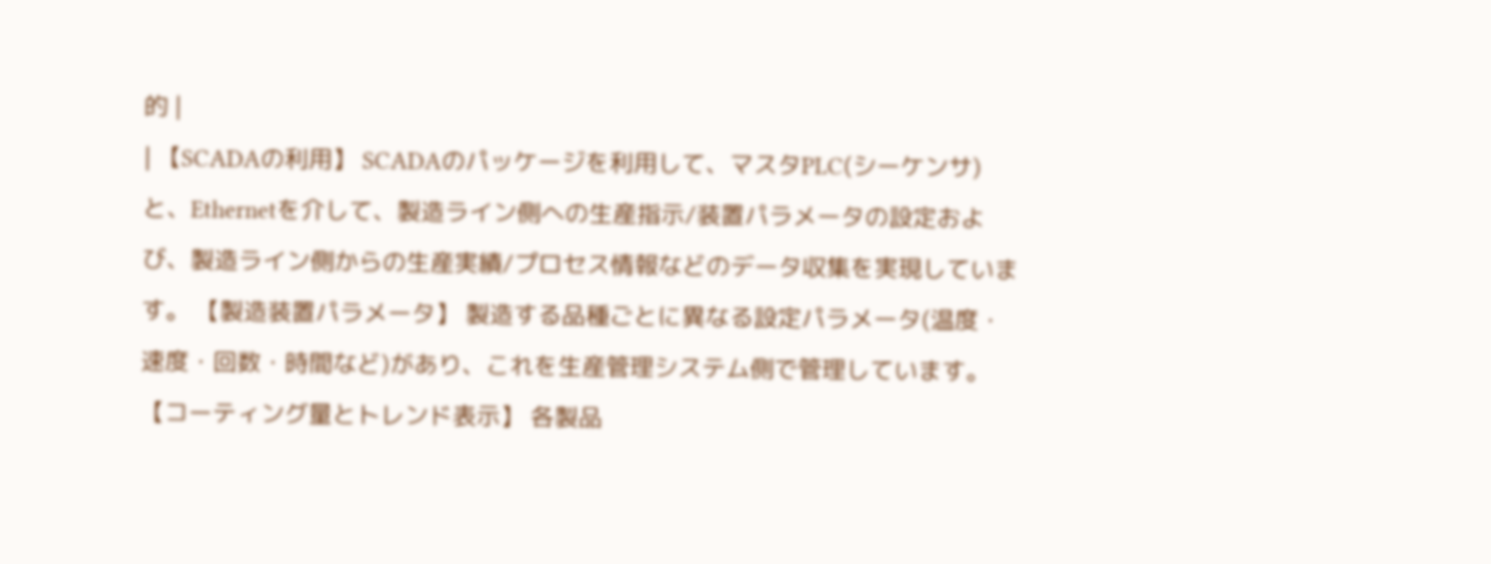的 |
| 【SCADAの利用】 SCADAのパッケージを利用して、マスタPLC(シーケンサ)と、Ethernetを介して、製造ライン側への生産指示/装置パラメータの設定および、製造ライン側からの生産実績/プロセス情報などのデータ収集を実現しています。 【製造装置パラメータ】 製造する品種ごとに異なる設定パラメータ(温度・速度・回数・時間など)があり、これを生産管理システム側で管理しています。 【コーティング量とトレンド表示】 各製品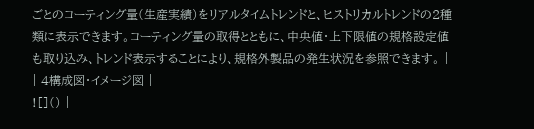ごとのコーティング量(生産実績)をリアルタイムトレンドと、ヒストリカルトレンドの2種類に表示できます。コーティング量の取得とともに、中央値・上下限値の規格設定値も取り込み、トレンド表示することにより、規格外製品の発生状況を参照できます。 |
| 4構成図・イメージ図 |
![]() |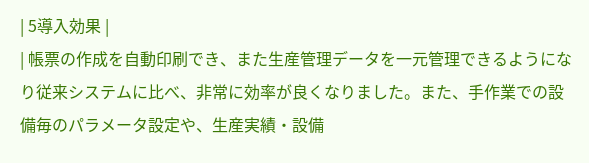| 5導入効果 |
| 帳票の作成を自動印刷でき、また生産管理データを一元管理できるようになり従来システムに比べ、非常に効率が良くなりました。また、手作業での設備毎のパラメータ設定や、生産実績・設備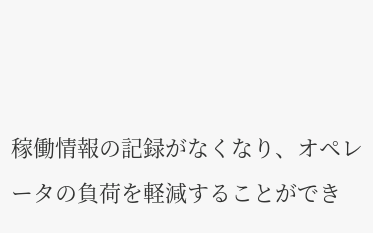稼働情報の記録がなくなり、オペレータの負荷を軽減することができ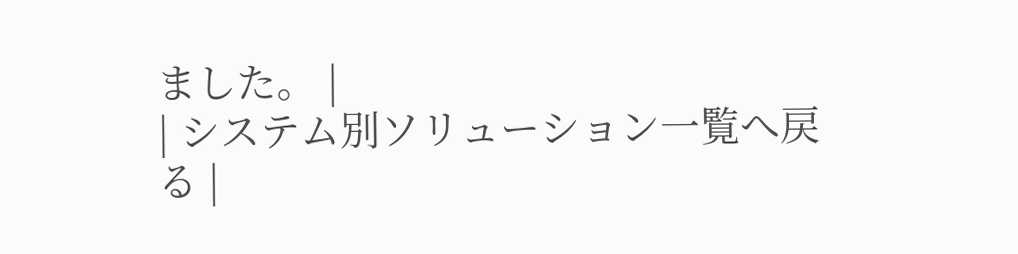ました。 |
| システム別ソリューション一覧へ戻る |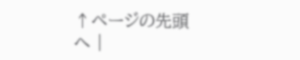↑ページの先頭へ |